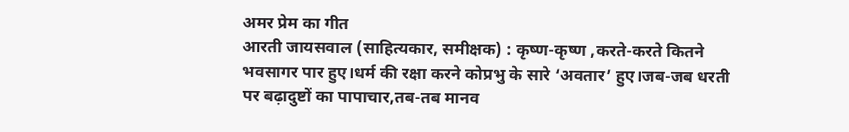अमर प्रेम का गीत
आरती जायसवाल (साहित्यकार, समीक्षक) : कृष्ण-कृष्ण ,करते-करते कितने भवसागर पार हुए।धर्म की रक्षा करने कोप्रभु के सारे ‘अवतार’ हुए।जब-जब धरती पर बढ़ादुष्टों का पापाचार,तब-तब मानव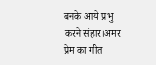बनके आये प्रभु करने संहार।अमर प्रेम का गीत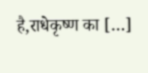है,राधेकृष्ण का […]